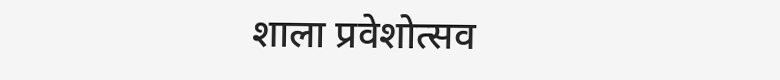शाला प्रवेशोत्सव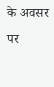के अवसर पर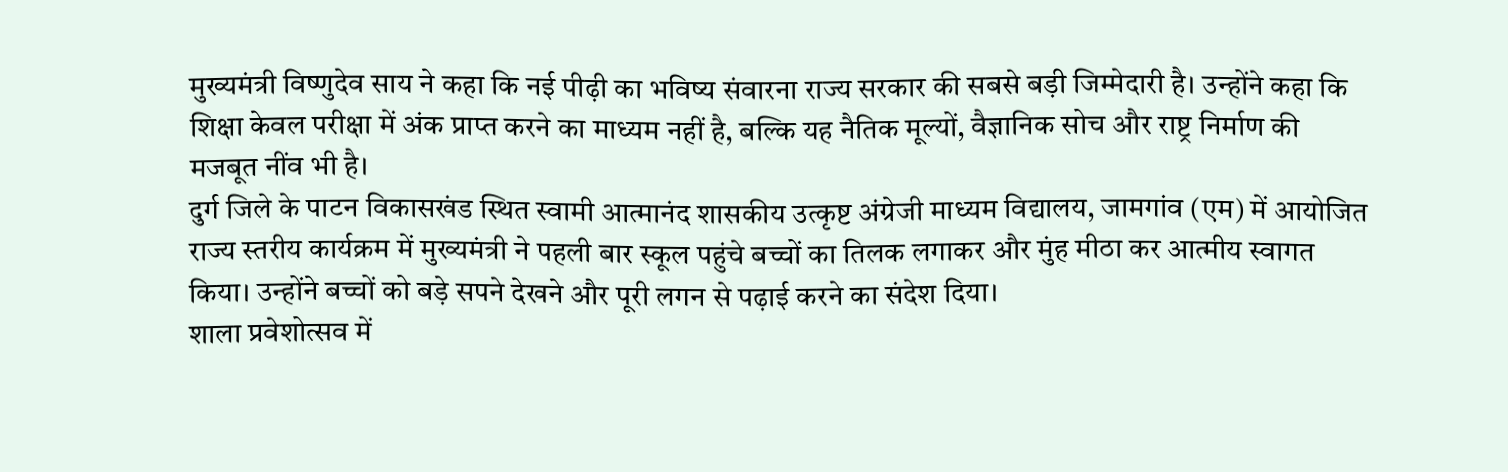मुख्यमंत्री विष्णुदेव साय ने कहा कि नई पीढ़ी का भविष्य संवारना राज्य सरकार की सबसे बड़ी जिम्मेदारी है। उन्होंने कहा कि शिक्षा केवल परीक्षा में अंक प्राप्त करने का माध्यम नहीं है, बल्कि यह नैतिक मूल्यों, वैज्ञानिक सोच और राष्ट्र निर्माण की मजबूत नींव भी है।
दुर्ग जिले के पाटन विकासखंड स्थित स्वामी आत्मानंद शासकीय उत्कृष्ट अंग्रेजी माध्यम विद्यालय, जामगांव (एम) में आयोजित राज्य स्तरीय कार्यक्रम में मुख्यमंत्री ने पहली बार स्कूल पहुंचे बच्चों का तिलक लगाकर और मुंह मीठा कर आत्मीय स्वागत किया। उन्होंने बच्चों को बड़े सपने देखने और पूरी लगन से पढ़ाई करने का संदेश दिया।
शाला प्रवेशोत्सव में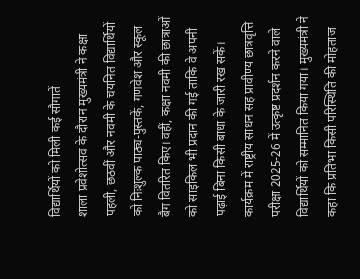विद्यार्थियों को मिली कई सौगातें
शाला प्रवेशोत्सव के दौरान मुख्यमंत्री ने कक्षा पहली, छठवीं और नवमी के चयनित विद्यार्थियों को निःशुल्क पाठ्य-पुस्तकें, गणवेश और स्कूल बैग वितरित किए। वहीं, कक्षा नवमी की छात्राओं को साइकिल भी प्रदान की गई ताकि वे अपनी पढ़ाई बिना किसी बाधा के जारी रख सकें।
कार्यक्रम में राष्ट्रीय साधन सह प्रावीण्य छात्रवृत्ति परीक्षा 2025-26 में उत्कृष्ट प्रदर्शन करने वाले विद्यार्थियों को सम्मानित किया गया। मुख्यमंत्री ने कहा कि प्रतिभा किसी परिस्थिति की मोहताज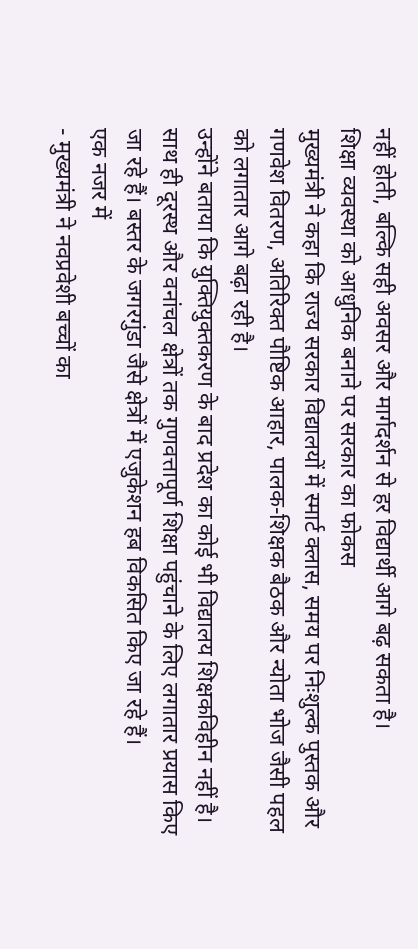नहीं होती, बल्कि सही अवसर और मार्गदर्शन से हर विद्यार्थी आगे बढ़ सकता है।
शिक्षा व्यवस्था को आधुनिक बनाने पर सरकार का फोकस
मुख्यमंत्री ने कहा कि राज्य सरकार विद्यालयों में स्मार्ट क्लास, समय पर निःशुल्क पुस्तक और गणवेश वितरण, अतिरिक्त पौष्टिक आहार, पालक-शिक्षक बैठक और न्योता भोज जैसी पहल को लगातार आगे बढ़ा रही है।
उन्होंने बताया कि युक्तियुक्तकरण के बाद प्रदेश का कोई भी विद्यालय शिक्षकविहीन नहीं है। साथ ही दूरस्थ और वनांचल क्षेत्रों तक गुणवत्तापूर्ण शिक्षा पहुंचाने के लिए लगातार प्रयास किए जा रहे हैं। बस्तर के जगरगुंडा जैसे क्षेत्रों में एजुकेशन हब विकसित किए जा रहे हैं।
एक नजर में
- मुख्यमंत्री ने नवप्रवेशी बच्चों का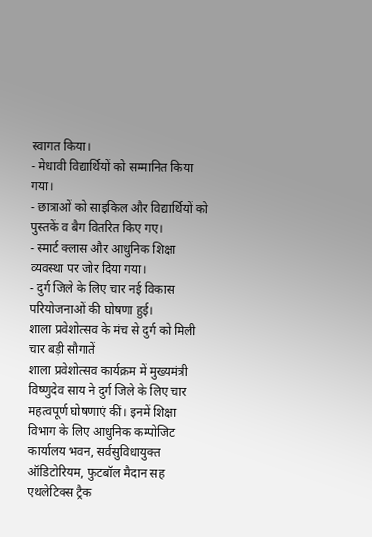स्वागत किया।
- मेधावी विद्यार्थियों को सम्मानित किया गया।
- छात्राओं को साइकिल और विद्यार्थियों को पुस्तकें व बैग वितरित किए गए।
- स्मार्ट क्लास और आधुनिक शिक्षा व्यवस्था पर जोर दिया गया।
- दुर्ग जिले के लिए चार नई विकास परियोजनाओं की घोषणा हुई।
शाला प्रवेशोत्सव के मंच से दुर्ग को मिली चार बड़ी सौगातें
शाला प्रवेशोत्सव कार्यक्रम में मुख्यमंत्री विष्णुदेव साय ने दुर्ग जिले के लिए चार महत्वपूर्ण घोषणाएं कीं। इनमें शिक्षा विभाग के लिए आधुनिक कम्पोजिट कार्यालय भवन, सर्वसुविधायुक्त ऑडिटोरियम, फुटबॉल मैदान सह एथलेटिक्स ट्रैक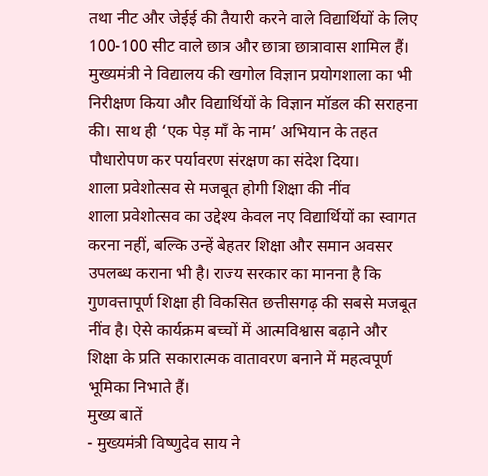तथा नीट और जेईई की तैयारी करने वाले विद्यार्थियों के लिए 100-100 सीट वाले छात्र और छात्रा छात्रावास शामिल हैं।
मुख्यमंत्री ने विद्यालय की खगोल विज्ञान प्रयोगशाला का भी निरीक्षण किया और विद्यार्थियों के विज्ञान मॉडल की सराहना की। साथ ही ‘एक पेड़ माँ के नाम’ अभियान के तहत पौधारोपण कर पर्यावरण संरक्षण का संदेश दिया।
शाला प्रवेशोत्सव से मजबूत होगी शिक्षा की नींव
शाला प्रवेशोत्सव का उद्देश्य केवल नए विद्यार्थियों का स्वागत करना नहीं, बल्कि उन्हें बेहतर शिक्षा और समान अवसर उपलब्ध कराना भी है। राज्य सरकार का मानना है कि गुणवत्तापूर्ण शिक्षा ही विकसित छत्तीसगढ़ की सबसे मजबूत नींव है। ऐसे कार्यक्रम बच्चों में आत्मविश्वास बढ़ाने और शिक्षा के प्रति सकारात्मक वातावरण बनाने में महत्वपूर्ण भूमिका निभाते हैं।
मुख्य बातें
- मुख्यमंत्री विष्णुदेव साय ने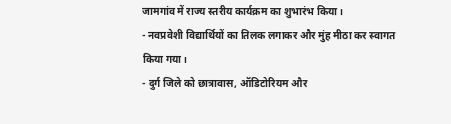जामगांव में राज्य स्तरीय कार्यक्रम का शुभारंभ किया।
- नवप्रवेशी विद्यार्थियों का तिलक लगाकर और मुंह मीठा कर स्वागत किया गया।
- दुर्ग जिले को छात्रावास, ऑडिटोरियम और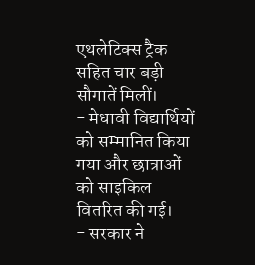एथलेटिक्स ट्रैक सहित चार बड़ी सौगातें मिलीं।
- मेधावी विद्यार्थियों को सम्मानित किया गया और छात्राओं को साइकिल वितरित की गई।
- सरकार ने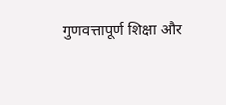गुणवत्तापूर्ण शिक्षा और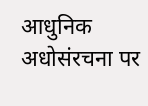आधुनिक अधोसंरचना पर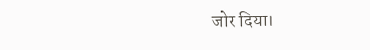जोर दिया।